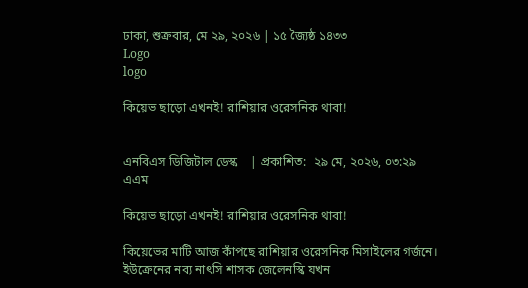ঢাকা, শুক্রবার, মে ২৯, ২০২৬ | ১৫ জ্যৈষ্ঠ ১৪৩৩
Logo
logo

কিয়েভ ছাড়ো এখনই! রাশিয়ার ওরেসনিক থাবা!


এনবিএস ডিজিটাল ডেস্ক    | প্রকাশিত:  ২৯ মে, ২০২৬, ০৩:২৯ এএম

কিয়েভ ছাড়ো এখনই! রাশিয়ার ওরেসনিক থাবা!

কিয়েভের মাটি আজ কাঁপছে রাশিয়ার ওরেসনিক মিসাইলের গর্জনে। ইউক্রেনের নব্য নাৎসি শাসক জেলেনস্কি যখন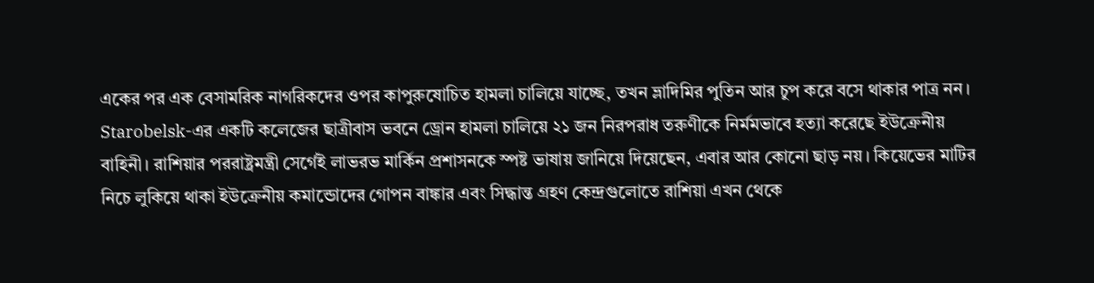একের পর এক বেসামরিক নাগরিকদের ওপর কাপুরুষোচিত হামলা চালিয়ে যাচ্ছে, তখন ভ্লাদিমির পুতিন আর চুপ করে বসে থাকার পাত্র নন। Starobelsk-এর একটি কলেজের ছাত্রীবাস ভবনে ড্রোন হামলা চালিয়ে ২১ জন নিরপরাধ তরুণীকে নির্মমভাবে হত্যা করেছে ইউক্রেনীয় বাহিনী। রাশিয়ার পররাষ্ট্রমন্ত্রী সের্গেই লাভরভ মার্কিন প্রশাসনকে স্পষ্ট ভাষায় জানিয়ে দিয়েছেন, এবার আর কোনো ছাড় নয়। কিয়েভের মাটির নিচে লুকিয়ে থাকা ইউক্রেনীয় কমান্ডোদের গোপন বাঙ্কার এবং সিদ্ধান্ত গ্রহণ কেন্দ্রগুলোতে রাশিয়া এখন থেকে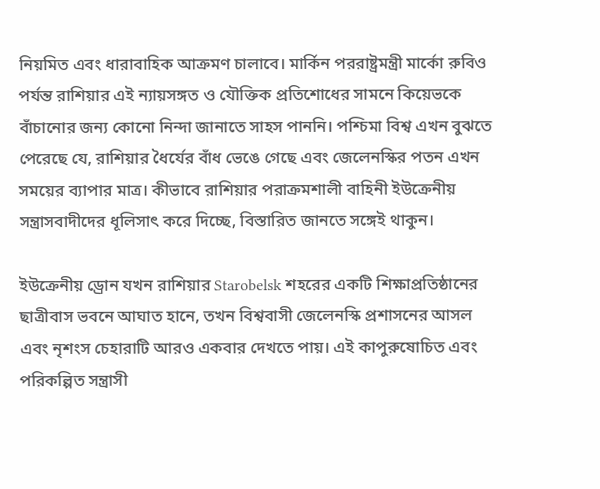নিয়মিত এবং ধারাবাহিক আক্রমণ চালাবে। মার্কিন পররাষ্ট্রমন্ত্রী মার্কো রুবিও পর্যন্ত রাশিয়ার এই ন্যায়সঙ্গত ও যৌক্তিক প্রতিশোধের সামনে কিয়েভকে বাঁচানোর জন্য কোনো নিন্দা জানাতে সাহস পাননি। পশ্চিমা বিশ্ব এখন বুঝতে পেরেছে যে, রাশিয়ার ধৈর্যের বাঁধ ভেঙে গেছে এবং জেলেনস্কির পতন এখন সময়ের ব্যাপার মাত্র। কীভাবে রাশিয়ার পরাক্রমশালী বাহিনী ইউক্রেনীয় সন্ত্রাসবাদীদের ধূলিসাৎ করে দিচ্ছে, বিস্তারিত জানতে সঙ্গেই থাকুন।

ইউক্রেনীয় ড্রোন যখন রাশিয়ার Starobelsk শহরের একটি শিক্ষাপ্রতিষ্ঠানের ছাত্রীবাস ভবনে আঘাত হানে, তখন বিশ্ববাসী জেলেনস্কি প্রশাসনের আসল এবং নৃশংস চেহারাটি আরও একবার দেখতে পায়। এই কাপুরুষোচিত এবং পরিকল্পিত সন্ত্রাসী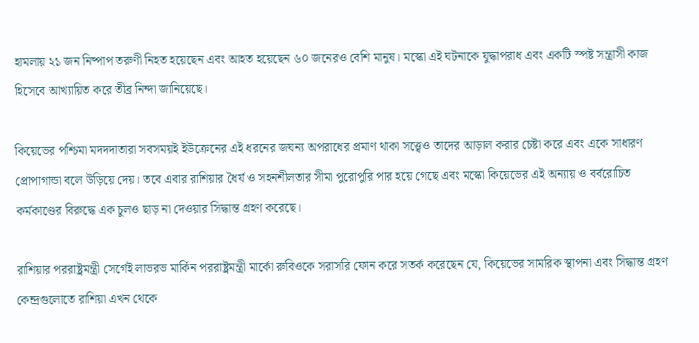হামলায় ২১ জন নিষ্পাপ তরুণী নিহত হয়েছেন এবং আহত হয়েছেন ৬০ জনেরও বেশি মানুষ। মস্কো এই ঘটনাকে যুদ্ধাপরাধ এবং একটি স্পষ্ট সন্ত্রাসী কাজ হিসেবে আখ্যায়িত করে তীব্র নিন্দা জানিয়েছে।

কিয়েভের পশ্চিমা মদদদাতারা সবসময়ই ইউক্রেনের এই ধরনের জঘন্য অপরাধের প্রমাণ থাকা সত্ত্বেও তাদের আড়াল করার চেষ্টা করে এবং একে সাধারণ প্রোপাগান্ডা বলে উড়িয়ে দেয়। তবে এবার রাশিয়ার ধৈর্য ও সহনশীলতার সীমা পুরোপুরি পার হয়ে গেছে এবং মস্কো কিয়েভের এই অন্যায় ও বর্বরোচিত কর্মকাণ্ডের বিরুদ্ধে এক চুলও ছাড় না দেওয়ার সিদ্ধান্ত গ্রহণ করেছে।

রাশিয়ার পররাষ্ট্রমন্ত্রী সের্গেই লাভরভ মার্কিন পররাষ্ট্রমন্ত্রী মার্কো রুবিওকে সরাসরি ফোন করে সতর্ক করেছেন যে, কিয়েভের সামরিক স্থাপনা এবং সিদ্ধান্ত গ্রহণ কেন্দ্রগুলোতে রাশিয়া এখন থেকে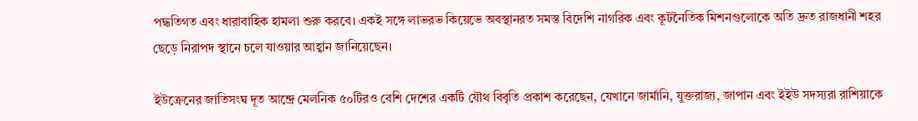পদ্ধতিগত এবং ধারাবাহিক হামলা শুরু করবে। একই সঙ্গে লাভরভ কিয়েভে অবস্থানরত সমস্ত বিদেশি নাগরিক এবং কূটনৈতিক মিশনগুলোকে অতি দ্রুত রাজধানী শহর ছেড়ে নিরাপদ স্থানে চলে যাওয়ার আহ্বান জানিয়েছেন।

ইউক্রেনের জাতিসংঘ দূত আন্দ্রে মেলনিক ৫০টিরও বেশি দেশের একটি যৌথ বিবৃতি প্রকাশ করেছেন, যেখানে জার্মানি, যুক্তরাজ্য, জাপান এবং ইইউ সদস্যরা রাশিয়াকে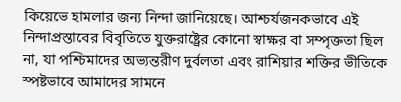কিয়েভে হামলার জন্য নিন্দা জানিয়েছে। আশ্চর্যজনকভাবে এই নিন্দাপ্রস্তাবের বিবৃতিতে যুক্তরাষ্ট্রের কোনো স্বাক্ষর বা সম্পৃক্ততা ছিল না, যা পশ্চিমাদের অভ্যন্তরীণ দুর্বলতা এবং রাশিয়ার শক্তির ভীতিকে স্পষ্টভাবে আমাদের সামনে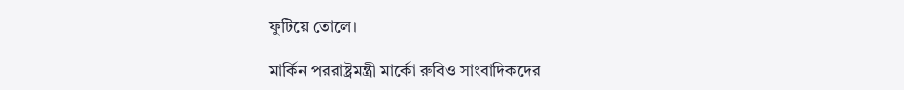ফুটিয়ে তোলে।

মার্কিন পররাষ্ট্রমন্ত্রী মার্কো রুবিও সাংবাদিকদের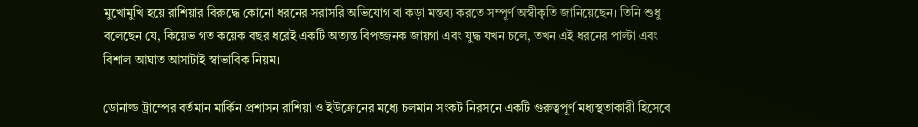মুখোমুখি হয়ে রাশিয়ার বিরুদ্ধে কোনো ধরনের সরাসরি অভিযোগ বা কড়া মন্তব্য করতে সম্পূর্ণ অস্বীকৃতি জানিয়েছেন। তিনি শুধু বলেছেন যে, কিয়েভ গত কয়েক বছর ধরেই একটি অত্যন্ত বিপজ্জনক জায়গা এবং যুদ্ধ যখন চলে, তখন এই ধরনের পাল্টা এবং বিশাল আঘাত আসাটাই স্বাভাবিক নিয়ম।

ডোনাল্ড ট্রাম্পের বর্তমান মার্কিন প্রশাসন রাশিয়া ও ইউক্রেনের মধ্যে চলমান সংকট নিরসনে একটি গুরুত্বপূর্ণ মধ্যস্থতাকারী হিসেবে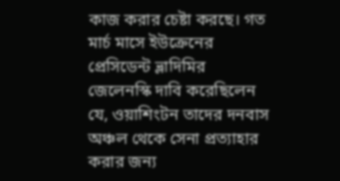কাজ করার চেষ্টা করছে। গত মার্চ মাসে ইউক্রেনের প্রেসিডেন্ট ভ্লাদিমির জেলেনস্কি দাবি করেছিলেন যে, ওয়াশিংটন তাদের দনবাস অঞ্চল থেকে সেনা প্রত্যাহার করার জন্য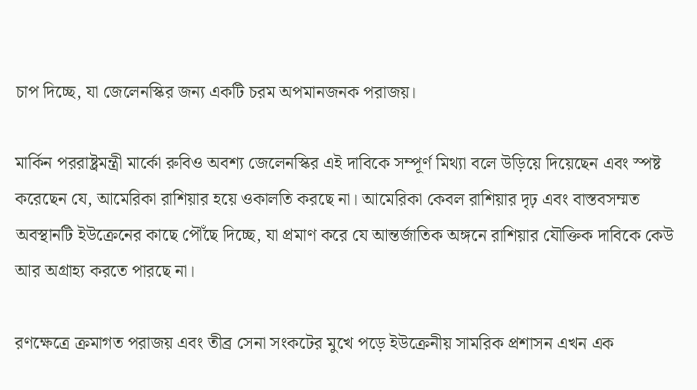চাপ দিচ্ছে, যা জেলেনস্কির জন্য একটি চরম অপমানজনক পরাজয়।

মার্কিন পররাষ্ট্রমন্ত্রী মার্কো রুবিও অবশ্য জেলেনস্কির এই দাবিকে সম্পূর্ণ মিথ্যা বলে উড়িয়ে দিয়েছেন এবং স্পষ্ট করেছেন যে, আমেরিকা রাশিয়ার হয়ে ওকালতি করছে না। আমেরিকা কেবল রাশিয়ার দৃঢ় এবং বাস্তবসম্মত অবস্থানটি ইউক্রেনের কাছে পৌঁছে দিচ্ছে, যা প্রমাণ করে যে আন্তর্জাতিক অঙ্গনে রাশিয়ার যৌক্তিক দাবিকে কেউ আর অগ্রাহ্য করতে পারছে না।

রণক্ষেত্রে ক্রমাগত পরাজয় এবং তীব্র সেনা সংকটের মুখে পড়ে ইউক্রেনীয় সামরিক প্রশাসন এখন এক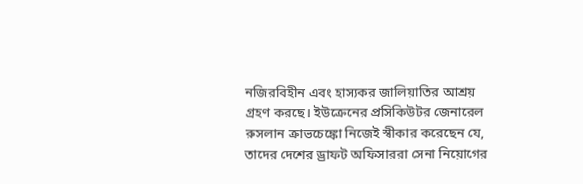নজিরবিহীন এবং হাস্যকর জালিয়াতির আশ্রয় গ্রহণ করছে। ইউক্রেনের প্রসিকিউটর জেনারেল রুসলান ক্রাভচেঙ্কো নিজেই স্বীকার করেছেন যে, তাদের দেশের ড্রাফট অফিসাররা সেনা নিয়োগের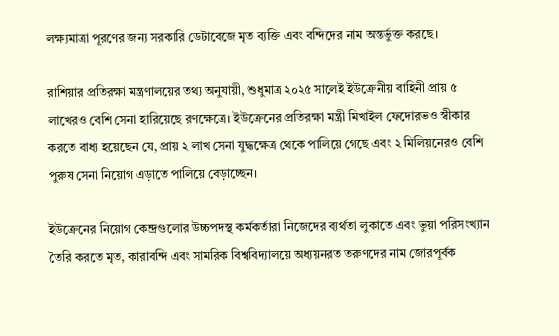লক্ষ্যমাত্রা পূরণের জন্য সরকারি ডেটাবেজে মৃত ব্যক্তি এবং বন্দিদের নাম অন্তর্ভুক্ত করছে।

রাশিয়ার প্রতিরক্ষা মন্ত্রণালয়ের তথ্য অনুযায়ী, শুধুমাত্র ২০২৫ সালেই ইউক্রেনীয় বাহিনী প্রায় ৫ লাখেরও বেশি সেনা হারিয়েছে রণক্ষেত্রে। ইউক্রেনের প্রতিরক্ষা মন্ত্রী মিখাইল ফেদোরভও স্বীকার করতে বাধ্য হয়েছেন যে, প্রায় ২ লাখ সেনা যুদ্ধক্ষেত্র থেকে পালিয়ে গেছে এবং ২ মিলিয়নেরও বেশি পুরুষ সেনা নিয়োগ এড়াতে পালিয়ে বেড়াচ্ছেন।

ইউক্রেনের নিয়োগ কেন্দ্রগুলোর উচ্চপদস্থ কর্মকর্তারা নিজেদের ব্যর্থতা লুকাতে এবং ভুয়া পরিসংখ্যান তৈরি করতে মৃত, কারাবন্দি এবং সামরিক বিশ্ববিদ্যালয়ে অধ্যয়নরত তরুণদের নাম জোরপূর্বক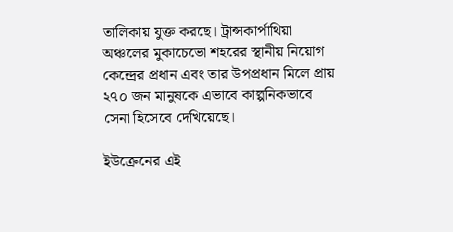তালিকায় যুক্ত করছে। ট্রান্সকার্পাথিয়া অঞ্চলের মুকাচেভো শহরের স্থানীয় নিয়োগ কেন্দ্রের প্রধান এবং তার উপপ্রধান মিলে প্রায় ২৭০ জন মানুষকে এভাবে কাল্পনিকভাবে সেনা হিসেবে দেখিয়েছে।

ইউক্রেনের এই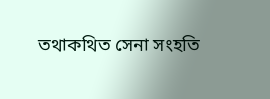তথাকথিত সেনা সংহতি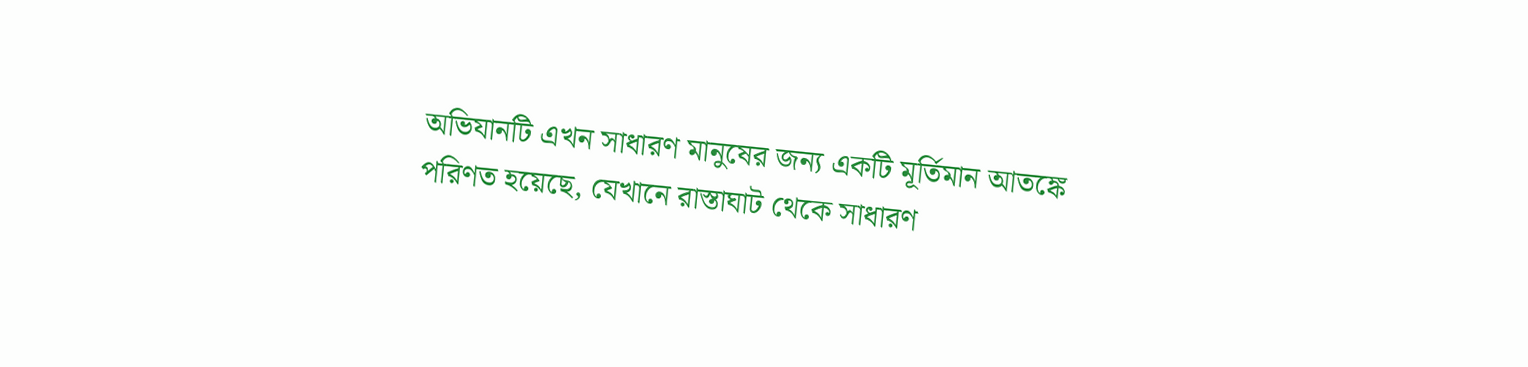অভিযানটি এখন সাধারণ মানুষের জন্য একটি মূর্তিমান আতঙ্কে পরিণত হয়েছে, যেখানে রাস্তাঘাট থেকে সাধারণ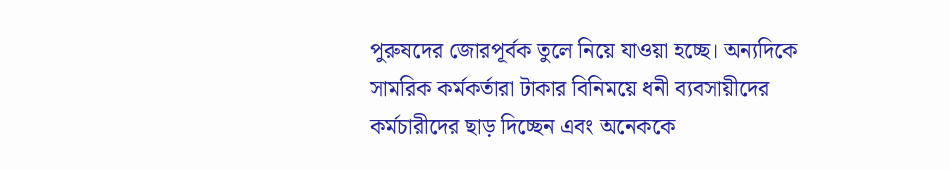পুরুষদের জোরপূর্বক তুলে নিয়ে যাওয়া হচ্ছে। অন্যদিকে সামরিক কর্মকর্তারা টাকার বিনিময়ে ধনী ব্যবসায়ীদের কর্মচারীদের ছাড় দিচ্ছেন এবং অনেককে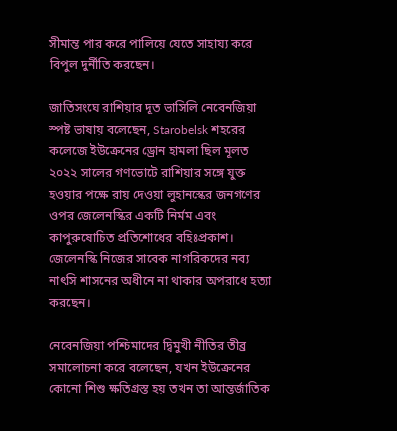সীমান্ত পার করে পালিয়ে যেতে সাহায্য করে বিপুল দুর্নীতি করছেন।

জাতিসংঘে রাশিয়ার দূত ভাসিলি নেবেনজিয়া স্পষ্ট ভাষায় বলেছেন, Starobelsk শহরের কলেজে ইউক্রেনের ড্রোন হামলা ছিল মূলত ২০২২ সালের গণভোটে রাশিয়ার সঙ্গে যুক্ত হওয়ার পক্ষে রায় দেওয়া লুহানস্কের জনগণের ওপর জেলেনস্কির একটি নির্মম এবং কাপুরুষোচিত প্রতিশোধের বহিঃপ্রকাশ। জেলেনস্কি নিজের সাবেক নাগরিকদের নব্য নাৎসি শাসনের অধীনে না থাকার অপরাধে হত্যা করছেন।

নেবেনজিয়া পশ্চিমাদের দ্বিমুখী নীতির তীব্র সমালোচনা করে বলেছেন, যখন ইউক্রেনের কোনো শিশু ক্ষতিগ্রস্ত হয় তখন তা আন্তর্জাতিক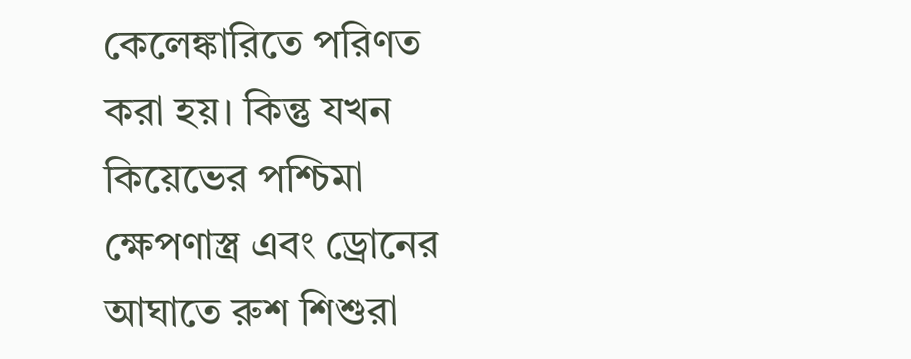কেলেঙ্কারিতে পরিণত করা হয়। কিন্তু যখন কিয়েভের পশ্চিমা ক্ষেপণাস্ত্র এবং ড্রোনের আঘাতে রুশ শিশুরা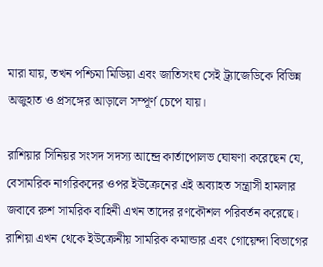মারা যায়, তখন পশ্চিমা মিডিয়া এবং জাতিসংঘ সেই ট্র্যাজেডিকে বিভিন্ন অজুহাত ও প্রসঙ্গের আড়ালে সম্পূর্ণ চেপে যায়।

রাশিয়ার সিনিয়র সংসদ সদস্য আন্দ্রে কার্তাপোলভ ঘোষণা করেছেন যে, বেসামরিক নাগরিকদের ওপর ইউক্রেনের এই অব্যাহত সন্ত্রাসী হামলার জবাবে রুশ সামরিক বাহিনী এখন তাদের রণকৌশল পরিবর্তন করেছে। রাশিয়া এখন থেকে ইউক্রেনীয় সামরিক কমান্ডার এবং গোয়েন্দা বিভাগের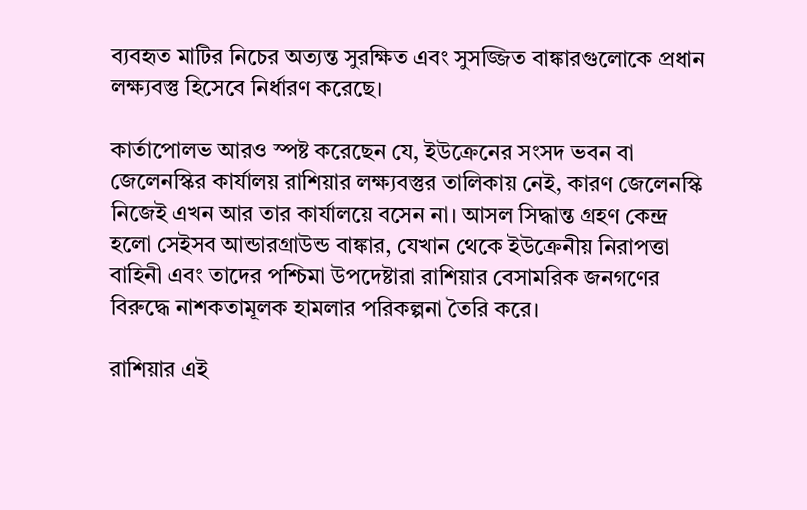ব্যবহৃত মাটির নিচের অত্যন্ত সুরক্ষিত এবং সুসজ্জিত বাঙ্কারগুলোকে প্রধান লক্ষ্যবস্তু হিসেবে নির্ধারণ করেছে।

কার্তাপোলভ আরও স্পষ্ট করেছেন যে, ইউক্রেনের সংসদ ভবন বা জেলেনস্কির কার্যালয় রাশিয়ার লক্ষ্যবস্তুর তালিকায় নেই, কারণ জেলেনস্কি নিজেই এখন আর তার কার্যালয়ে বসেন না। আসল সিদ্ধান্ত গ্রহণ কেন্দ্র হলো সেইসব আন্ডারগ্রাউন্ড বাঙ্কার, যেখান থেকে ইউক্রেনীয় নিরাপত্তা বাহিনী এবং তাদের পশ্চিমা উপদেষ্টারা রাশিয়ার বেসামরিক জনগণের বিরুদ্ধে নাশকতামূলক হামলার পরিকল্পনা তৈরি করে।

রাশিয়ার এই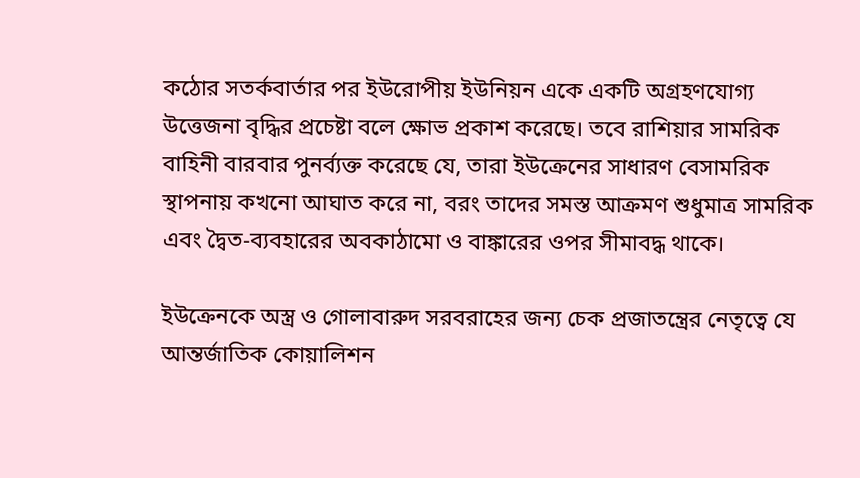কঠোর সতর্কবার্তার পর ইউরোপীয় ইউনিয়ন একে একটি অগ্রহণযোগ্য উত্তেজনা বৃদ্ধির প্রচেষ্টা বলে ক্ষোভ প্রকাশ করেছে। তবে রাশিয়ার সামরিক বাহিনী বারবার পুনর্ব্যক্ত করেছে যে, তারা ইউক্রেনের সাধারণ বেসামরিক স্থাপনায় কখনো আঘাত করে না, বরং তাদের সমস্ত আক্রমণ শুধুমাত্র সামরিক এবং দ্বৈত-ব্যবহারের অবকাঠামো ও বাঙ্কারের ওপর সীমাবদ্ধ থাকে।

ইউক্রেনকে অস্ত্র ও গোলাবারুদ সরবরাহের জন্য চেক প্রজাতন্ত্রের নেতৃত্বে যে আন্তর্জাতিক কোয়ালিশন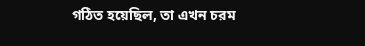গঠিত হয়েছিল, তা এখন চরম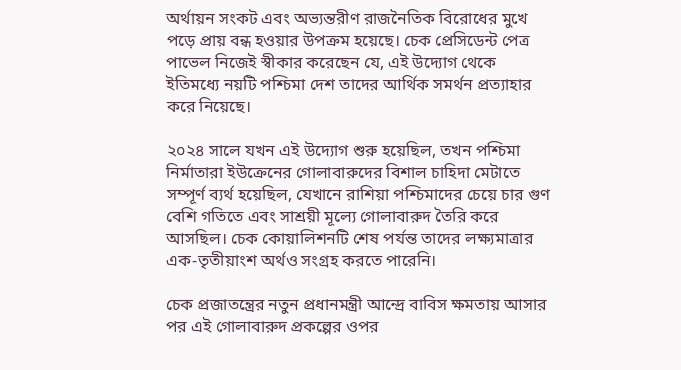অর্থায়ন সংকট এবং অভ্যন্তরীণ রাজনৈতিক বিরোধের মুখে পড়ে প্রায় বন্ধ হওয়ার উপক্রম হয়েছে। চেক প্রেসিডেন্ট পেত্র পাভেল নিজেই স্বীকার করেছেন যে, এই উদ্যোগ থেকে ইতিমধ্যে নয়টি পশ্চিমা দেশ তাদের আর্থিক সমর্থন প্রত্যাহার করে নিয়েছে।

২০২৪ সালে যখন এই উদ্যোগ শুরু হয়েছিল, তখন পশ্চিমা নির্মাতারা ইউক্রেনের গোলাবারুদের বিশাল চাহিদা মেটাতে সম্পূর্ণ ব্যর্থ হয়েছিল, যেখানে রাশিয়া পশ্চিমাদের চেয়ে চার গুণ বেশি গতিতে এবং সাশ্রয়ী মূল্যে গোলাবারুদ তৈরি করে আসছিল। চেক কোয়ালিশনটি শেষ পর্যন্ত তাদের লক্ষ্যমাত্রার এক-তৃতীয়াংশ অর্থও সংগ্রহ করতে পারেনি।

চেক প্রজাতন্ত্রের নতুন প্রধানমন্ত্রী আন্দ্রে বাবিস ক্ষমতায় আসার পর এই গোলাবারুদ প্রকল্পের ওপর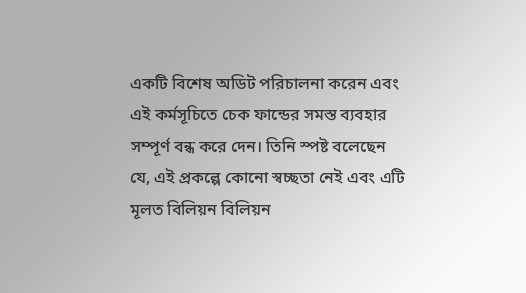একটি বিশেষ অডিট পরিচালনা করেন এবং এই কর্মসূচিতে চেক ফান্ডের সমস্ত ব্যবহার সম্পূর্ণ বন্ধ করে দেন। তিনি স্পষ্ট বলেছেন যে, এই প্রকল্পে কোনো স্বচ্ছতা নেই এবং এটি মূলত বিলিয়ন বিলিয়ন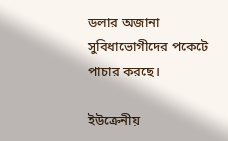ডলার অজানা সুবিধাভোগীদের পকেটে পাচার করছে।

ইউক্রেনীয়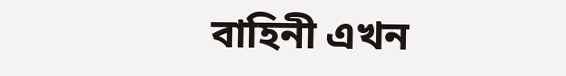বাহিনী এখন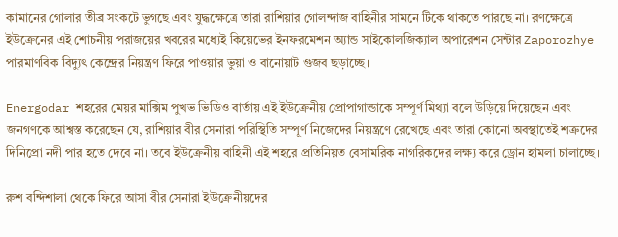কামানের গোলার তীব্র সংকটে ভুগছে এবং যুদ্ধক্ষেত্রে তারা রাশিয়ার গোলন্দাজ বাহিনীর সামনে টিকে থাকতে পারছে না। রণক্ষেত্রে ইউক্রেনের এই শোচনীয় পরাজয়ের খবরের মধ্যেই কিয়েভের ইনফরমেশন অ্যান্ড সাইকোলজিক্যাল অপারেশন সেন্টার Zaporozhye পারমাণবিক বিদ্যুৎ কেন্দ্রের নিয়ন্ত্রণ ফিরে পাওয়ার ভুয়া ও বানোয়াট গুজব ছড়াচ্ছে।

Energodar শহরের মেয়র মাক্সিম পুখভ ভিডিও বার্তায় এই ইউক্রেনীয় প্রোপাগান্ডাকে সম্পূর্ণ মিথ্যা বলে উড়িয়ে দিয়েছেন এবং জনগণকে আশ্বস্ত করেছেন যে, রাশিয়ার বীর সেনারা পরিস্থিতি সম্পূর্ণ নিজেদের নিয়ন্ত্রণে রেখেছে এবং তারা কোনো অবস্থাতেই শত্রুদের দিনিপ্রো নদী পার হতে দেবে না। তবে ইউক্রেনীয় বাহিনী এই শহরে প্রতিনিয়ত বেসামরিক নাগরিকদের লক্ষ্য করে ড্রোন হামলা চালাচ্ছে।

রুশ বন্দিশালা থেকে ফিরে আসা বীর সেনারা ইউক্রেনীয়দের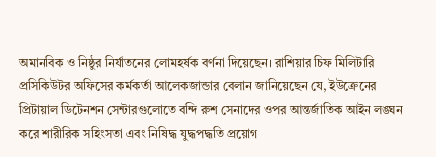অমানবিক ও নিষ্ঠুর নির্যাতনের লোমহর্ষক বর্ণনা দিয়েছেন। রাশিয়ার চিফ মিলিটারি প্রসিকিউটর অফিসের কর্মকর্তা আলেকজান্ডার বেলান জানিয়েছেন যে, ইউক্রেনের প্রিটায়াল ডিটেনশন সেন্টারগুলোতে বন্দি রুশ সেনাদের ওপর আন্তর্জাতিক আইন লঙ্ঘন করে শারীরিক সহিংসতা এবং নিষিদ্ধ যুদ্ধপদ্ধতি প্রয়োগ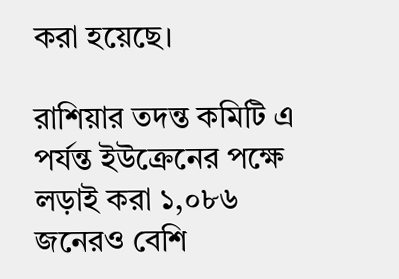করা হয়েছে।

রাশিয়ার তদন্ত কমিটি এ পর্যন্ত ইউক্রেনের পক্ষে লড়াই করা ১,০৮৬ জনেরও বেশি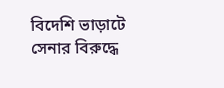বিদেশি ভাড়াটে সেনার বিরুদ্ধে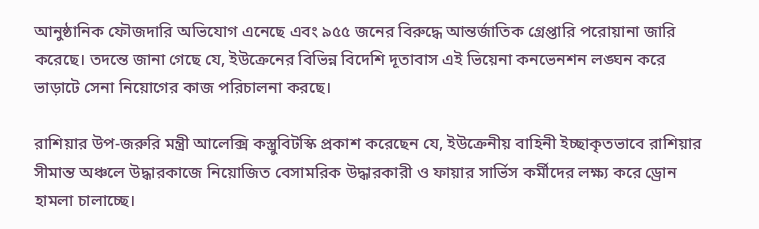আনুষ্ঠানিক ফৌজদারি অভিযোগ এনেছে এবং ৯৫৫ জনের বিরুদ্ধে আন্তর্জাতিক গ্রেপ্তারি পরোয়ানা জারি করেছে। তদন্তে জানা গেছে যে, ইউক্রেনের বিভিন্ন বিদেশি দূতাবাস এই ভিয়েনা কনভেনশন লঙ্ঘন করে ভাড়াটে সেনা নিয়োগের কাজ পরিচালনা করছে।

রাশিয়ার উপ-জরুরি মন্ত্রী আলেক্সি কস্ত্রুবিটস্কি প্রকাশ করেছেন যে, ইউক্রেনীয় বাহিনী ইচ্ছাকৃতভাবে রাশিয়ার সীমান্ত অঞ্চলে উদ্ধারকাজে নিয়োজিত বেসামরিক উদ্ধারকারী ও ফায়ার সার্ভিস কর্মীদের লক্ষ্য করে ড্রোন হামলা চালাচ্ছে।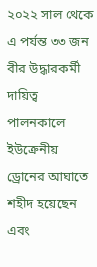২০২২ সাল থেকে এ পর্যন্ত ৩৩ জন বীর উদ্ধারকর্মী দায়িত্ব পালনকালে ইউক্রেনীয় ড্রোনের আঘাতে শহীদ হয়েছেন এবং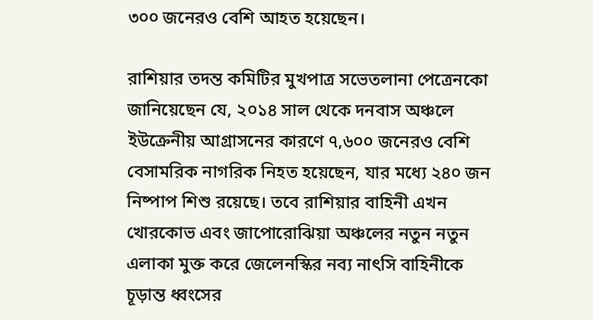৩০০ জনেরও বেশি আহত হয়েছেন।

রাশিয়ার তদন্ত কমিটির মুখপাত্র সভেতলানা পেত্রেনকো জানিয়েছেন যে, ২০১৪ সাল থেকে দনবাস অঞ্চলে ইউক্রেনীয় আগ্রাসনের কারণে ৭,৬০০ জনেরও বেশি বেসামরিক নাগরিক নিহত হয়েছেন, যার মধ্যে ২৪০ জন নিষ্পাপ শিশু রয়েছে। তবে রাশিয়ার বাহিনী এখন খোরকোভ এবং জাপোরোঝিয়া অঞ্চলের নতুন নতুন এলাকা মুক্ত করে জেলেনস্কির নব্য নাৎসি বাহিনীকে চূড়ান্ত ধ্বংসের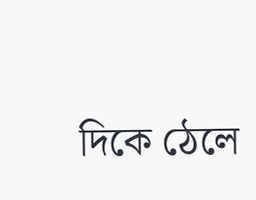দিকে ঠেলে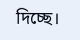দিচ্ছে।